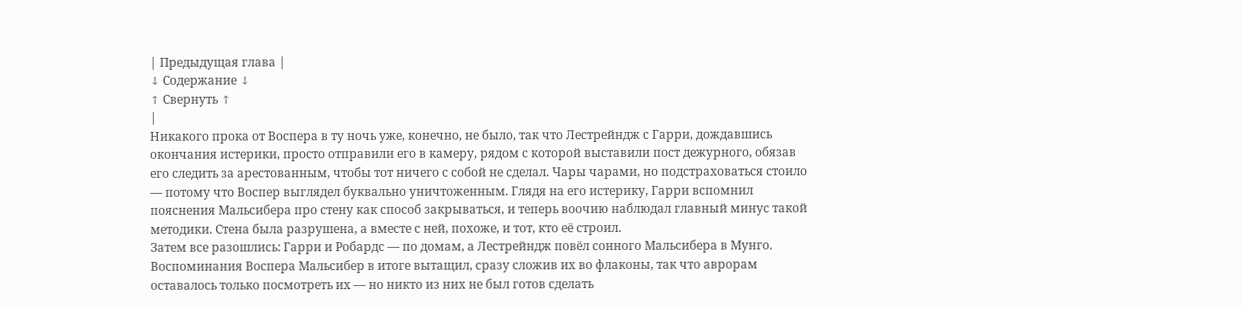| Предыдущая глава |
↓ Содержание ↓
↑ Свернуть ↑
|
Никакого прока от Воспера в ту ночь уже, конечно, не было, так что Лестрейндж с Гарри, дождавшись окончания истерики, просто отправили его в камеру, рядом с которой выставили пост дежурного, обязав его следить за арестованным, чтобы тот ничего с собой не сделал. Чары чарами, но подстраховаться стоило — потому что Воспер выглядел буквально уничтоженным. Глядя на его истерику, Гарри вспомнил пояснения Мальсибера про стену как способ закрываться, и теперь воочию наблюдал главный минус такой методики. Стена была разрушена, а вместе с ней, похоже, и тот, кто её строил.
Затем все разошлись: Гарри и Робардс — по домам, а Лестрейндж повёл сонного Мальсибера в Мунго. Воспоминания Воспера Мальсибер в итоге вытащил, сразу сложив их во флаконы, так что аврорам оставалось только посмотреть их — но никто из них не был готов сделать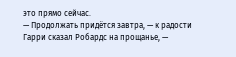это прямо сейчас.
— Продолжать придётся завтра, — к радости Гарри сказал Робардс на прощанье, —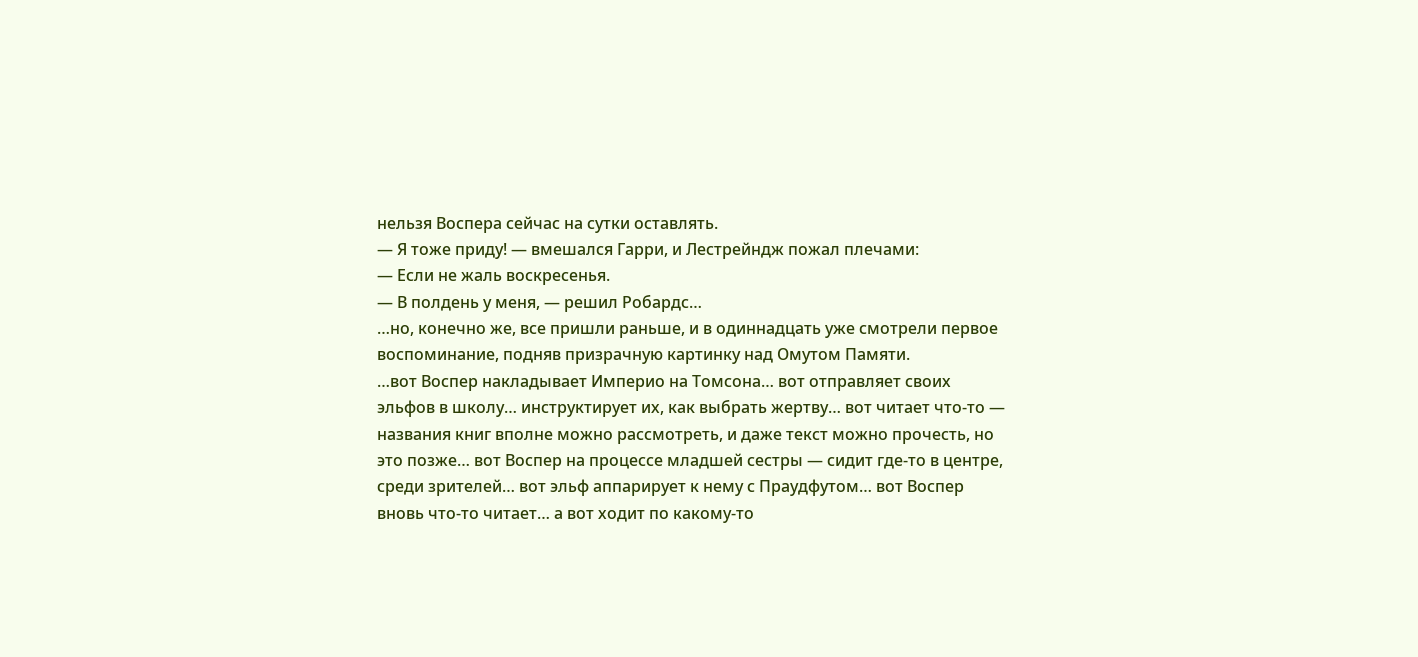нельзя Воспера сейчас на сутки оставлять.
— Я тоже приду! — вмешался Гарри, и Лестрейндж пожал плечами:
— Если не жаль воскресенья.
— В полдень у меня, — решил Робардс…
…но, конечно же, все пришли раньше, и в одиннадцать уже смотрели первое воспоминание, подняв призрачную картинку над Омутом Памяти.
…вот Воспер накладывает Империо на Томсона… вот отправляет своих эльфов в школу… инструктирует их, как выбрать жертву… вот читает что-то — названия книг вполне можно рассмотреть, и даже текст можно прочесть, но это позже… вот Воспер на процессе младшей сестры — сидит где-то в центре, среди зрителей… вот эльф аппарирует к нему с Праудфутом… вот Воспер вновь что-то читает… а вот ходит по какому-то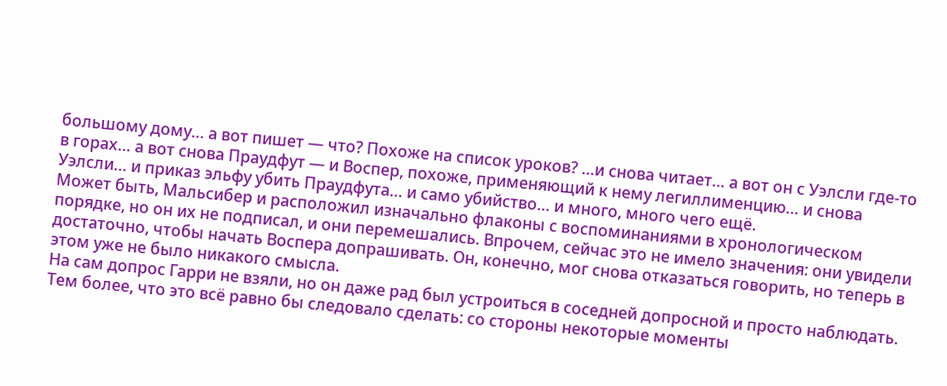большому дому… а вот пишет — что? Похоже на список уроков? …и снова читает… а вот он с Уэлсли где-то в горах… а вот снова Праудфут — и Воспер, похоже, применяющий к нему легиллименцию… и снова Уэлсли… и приказ эльфу убить Праудфута… и само убийство… и много, много чего ещё.
Может быть, Мальсибер и расположил изначально флаконы с воспоминаниями в хронологическом порядке, но он их не подписал, и они перемешались. Впрочем, сейчас это не имело значения: они увидели достаточно, чтобы начать Воспера допрашивать. Он, конечно, мог снова отказаться говорить, но теперь в этом уже не было никакого смысла.
На сам допрос Гарри не взяли, но он даже рад был устроиться в соседней допросной и просто наблюдать. Тем более, что это всё равно бы следовало сделать: со стороны некоторые моменты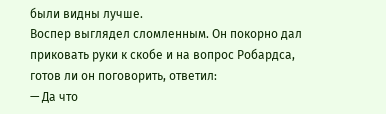были видны лучше.
Воспер выглядел сломленным. Он покорно дал приковать руки к скобе и на вопрос Робардса, готов ли он поговорить, ответил:
— Да что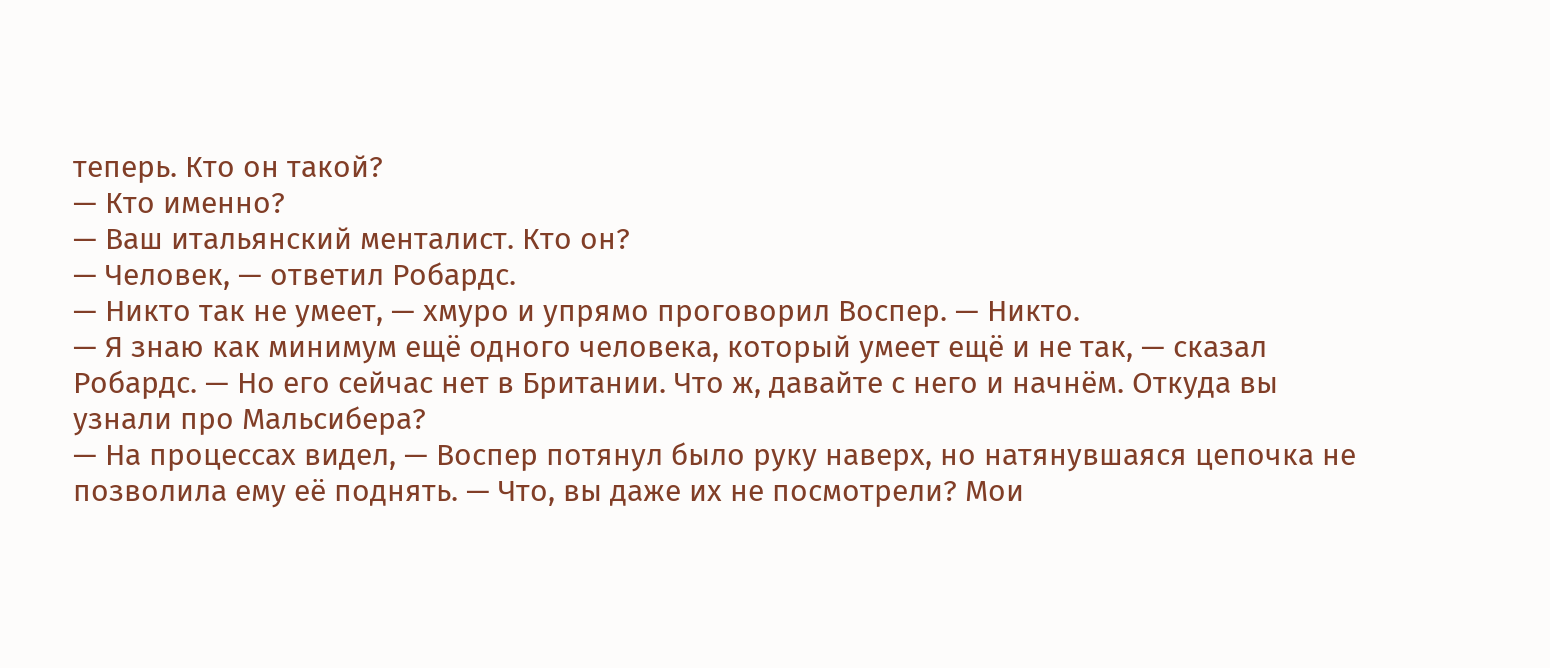теперь. Кто он такой?
— Кто именно?
— Ваш итальянский менталист. Кто он?
— Человек, — ответил Робардс.
— Никто так не умеет, — хмуро и упрямо проговорил Воспер. — Никто.
— Я знаю как минимум ещё одного человека, который умеет ещё и не так, — сказал Робардс. — Но его сейчас нет в Британии. Что ж, давайте с него и начнём. Откуда вы узнали про Мальсибера?
— На процессах видел, — Воспер потянул было руку наверх, но натянувшаяся цепочка не позволила ему её поднять. — Что, вы даже их не посмотрели? Мои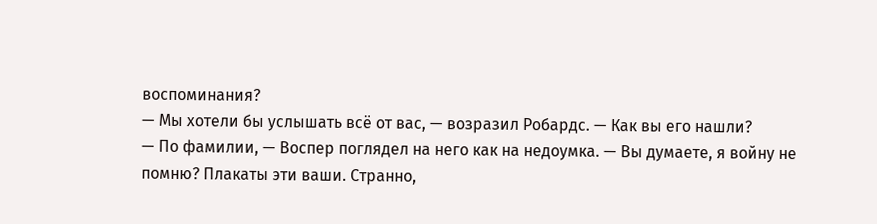воспоминания?
— Мы хотели бы услышать всё от вас, — возразил Робардс. — Как вы его нашли?
— По фамилии, — Воспер поглядел на него как на недоумка. — Вы думаете, я войну не помню? Плакаты эти ваши. Странно,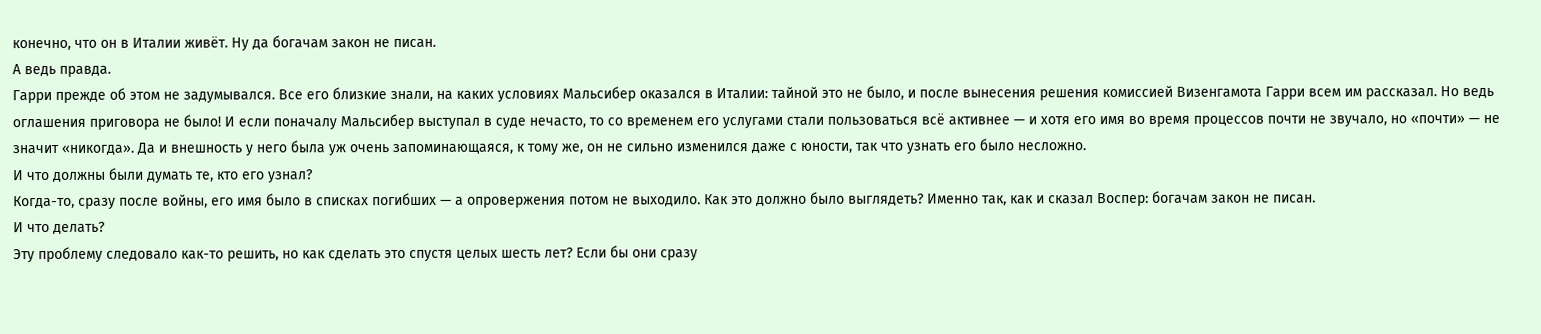конечно, что он в Италии живёт. Ну да богачам закон не писан.
А ведь правда.
Гарри прежде об этом не задумывался. Все его близкие знали, на каких условиях Мальсибер оказался в Италии: тайной это не было, и после вынесения решения комиссией Визенгамота Гарри всем им рассказал. Но ведь оглашения приговора не было! И если поначалу Мальсибер выступал в суде нечасто, то со временем его услугами стали пользоваться всё активнее — и хотя его имя во время процессов почти не звучало, но «почти» — не значит «никогда». Да и внешность у него была уж очень запоминающаяся, к тому же, он не сильно изменился даже с юности, так что узнать его было несложно.
И что должны были думать те, кто его узнал?
Когда-то, сразу после войны, его имя было в списках погибших — а опровержения потом не выходило. Как это должно было выглядеть? Именно так, как и сказал Воспер: богачам закон не писан.
И что делать?
Эту проблему следовало как-то решить, но как сделать это спустя целых шесть лет? Если бы они сразу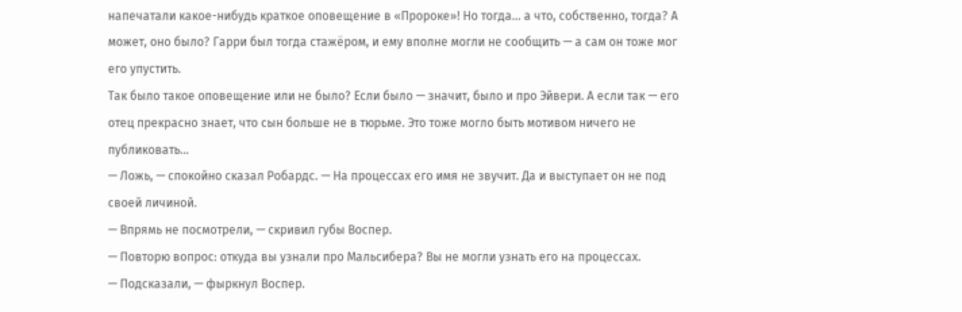напечатали какое-нибудь краткое оповещение в «Пророке»! Но тогда… а что, собственно, тогда? А может, оно было? Гарри был тогда стажёром, и ему вполне могли не сообщить — а сам он тоже мог его упустить.
Так было такое оповещение или не было? Если было — значит, было и про Эйвери. А если так — его отец прекрасно знает, что сын больше не в тюрьме. Это тоже могло быть мотивом ничего не публиковать…
— Ложь, — спокойно сказал Робардс. — На процессах его имя не звучит. Да и выступает он не под своей личиной.
— Впрямь не посмотрели, — скривил губы Воспер.
— Повторю вопрос: откуда вы узнали про Мальсибера? Вы не могли узнать его на процессах.
— Подсказали, — фыркнул Воспер.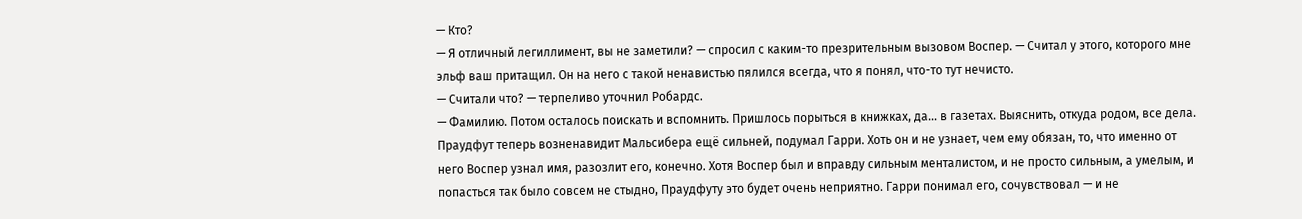— Кто?
— Я отличный легиллимент, вы не заметили? — спросил с каким-то презрительным вызовом Воспер. — Считал у этого, которого мне эльф ваш притащил. Он на него с такой ненавистью пялился всегда, что я понял, что-то тут нечисто.
— Считали что? — терпеливо уточнил Робардс.
— Фамилию. Потом осталось поискать и вспомнить. Пришлось порыться в книжках, да… в газетах. Выяснить, откуда родом, все дела.
Праудфут теперь возненавидит Мальсибера ещё сильней, подумал Гарри. Хоть он и не узнает, чем ему обязан, то, что именно от него Воспер узнал имя, разозлит его, конечно. Хотя Воспер был и вправду сильным менталистом, и не просто сильным, а умелым, и попасться так было совсем не стыдно, Праудфуту это будет очень неприятно. Гарри понимал его, сочувствовал — и не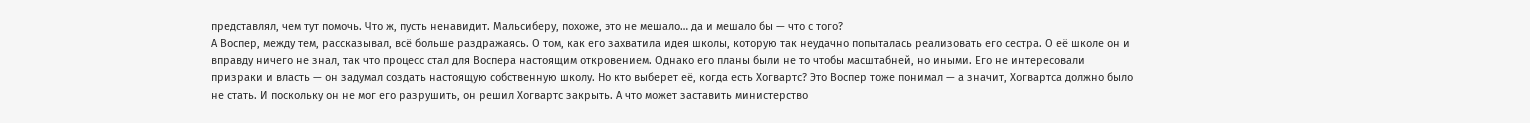представлял, чем тут помочь. Что ж, пусть ненавидит. Мальсиберу, похоже, это не мешало… да и мешало бы — что с того?
А Воспер, между тем, рассказывал, всё больше раздражаясь. О том, как его захватила идея школы, которую так неудачно попыталась реализовать его сестра. О её школе он и вправду ничего не знал, так что процесс стал для Воспера настоящим откровением. Однако его планы были не то чтобы масштабней, но иными. Его не интересовали призраки и власть — он задумал создать настоящую собственную школу. Но кто выберет её, когда есть Хогвартс? Это Воспер тоже понимал — а значит, Хогвартса должно было не стать. И поскольку он не мог его разрушить, он решил Хогвартс закрыть. А что может заставить министерство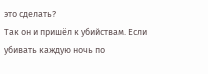это сделать?
Так он и пришёл к убийствам. Если убивать каждую ночь по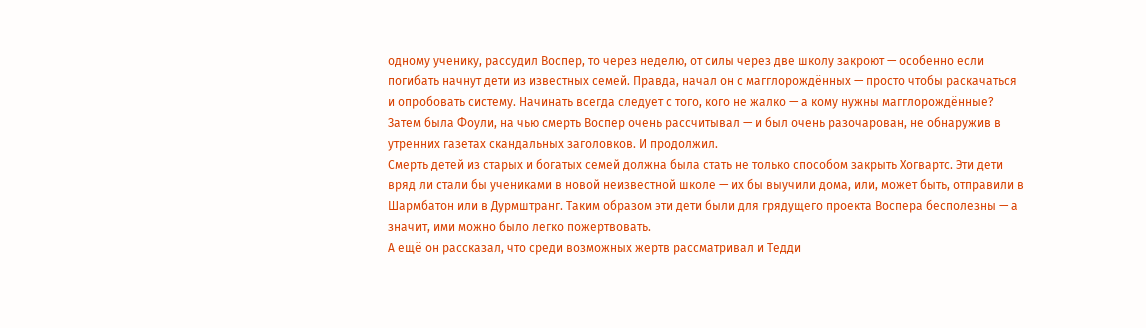одному ученику, рассудил Воспер, то через неделю, от силы через две школу закроют — особенно если погибать начнут дети из известных семей. Правда, начал он с магглорождённых — просто чтобы раскачаться и опробовать систему. Начинать всегда следует с того, кого не жалко — а кому нужны магглорождённые? Затем была Фоули, на чью смерть Воспер очень рассчитывал — и был очень разочарован, не обнаружив в утренних газетах скандальных заголовков. И продолжил.
Смерть детей из старых и богатых семей должна была стать не только способом закрыть Хогвартс. Эти дети вряд ли стали бы учениками в новой неизвестной школе — их бы выучили дома, или, может быть, отправили в Шармбатон или в Дурмштранг. Таким образом эти дети были для грядущего проекта Воспера бесполезны — а значит, ими можно было легко пожертвовать.
А ещё он рассказал, что среди возможных жертв рассматривал и Тедди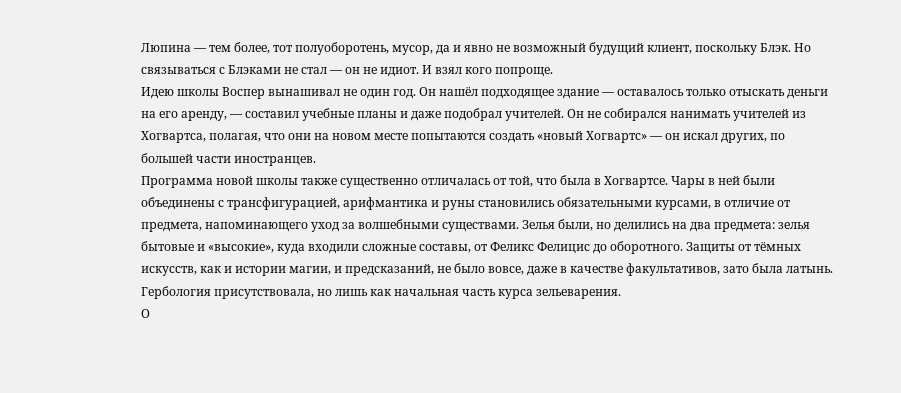Люпина — тем более, тот полуоборотень, мусор, да и явно не возможный будущий клиент, поскольку Блэк. Но связываться с Блэками не стал — он не идиот. И взял кого попроще.
Идею школы Воспер вынашивал не один год. Он нашёл подходящее здание — оставалось только отыскать деньги на его аренду, — составил учебные планы и даже подобрал учителей. Он не собирался нанимать учителей из Хогвартса, полагая, что они на новом месте попытаются создать «новый Хогвартс» — он искал других, по большей части иностранцев.
Программа новой школы также существенно отличалась от той, что была в Хогвартсе. Чары в ней были объединены с трансфигурацией, арифмантика и руны становились обязательными курсами, в отличие от предмета, напоминающего уход за волшебными существами. Зелья были, но делились на два предмета: зелья бытовые и «высокие», куда входили сложные составы, от Феликс Фелицис до оборотного. Защиты от тёмных искусств, как и истории магии, и предсказаний, не было вовсе, даже в качестве факультативов, зато была латынь. Гербология присутствовала, но лишь как начальная часть курса зельеварения.
О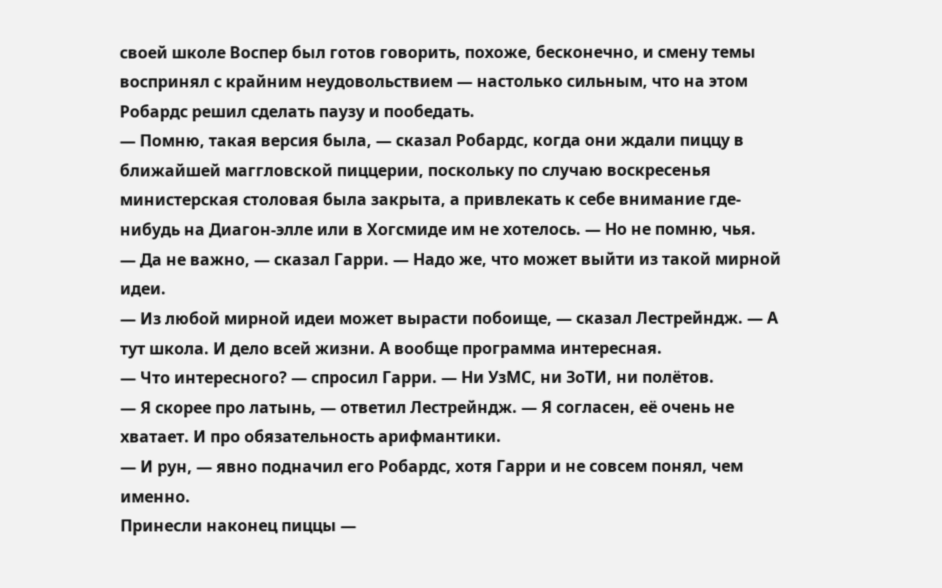своей школе Воспер был готов говорить, похоже, бесконечно, и смену темы воспринял с крайним неудовольствием — настолько сильным, что на этом Робардс решил сделать паузу и пообедать.
— Помню, такая версия была, — сказал Робардс, когда они ждали пиццу в ближайшей маггловской пиццерии, поскольку по случаю воскресенья министерская столовая была закрыта, а привлекать к себе внимание где-нибудь на Диагон-элле или в Хогсмиде им не хотелось. — Но не помню, чья.
— Да не важно, — сказал Гарри. — Надо же, что может выйти из такой мирной идеи.
— Из любой мирной идеи может вырасти побоище, — сказал Лестрейндж. — А тут школа. И дело всей жизни. А вообще программа интересная.
— Что интересного? — спросил Гарри. — Ни УзМС, ни ЗоТИ, ни полётов.
— Я скорее про латынь, — ответил Лестрейндж. — Я согласен, её очень не хватает. И про обязательность арифмантики.
— И рун, — явно подначил его Робардс, хотя Гарри и не совсем понял, чем именно.
Принесли наконец пиццы —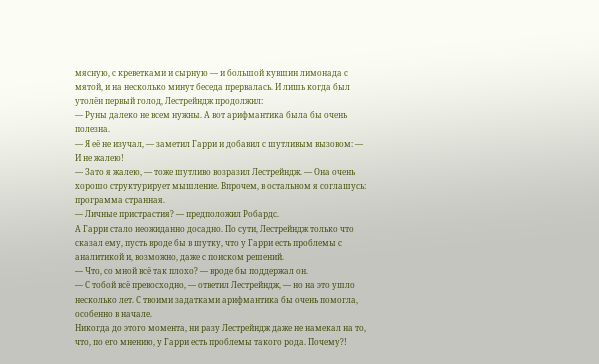мясную, с креветками и сырную — и большой кувшин лимонада с мятой, и на несколько минут беседа прервалась. И лишь когда был утолён первый голод, Лестрейндж продолжил:
— Руны далеко не всем нужны. А вот арифмантика была бы очень полезна.
— Я её не изучал, — заметил Гарри и добавил с шутливым вызовом: — И не жалею!
— Зато я жалею, — тоже шутливо возразил Лестрейндж. — Она очень хорошо структурирует мышление. Впрочем, в остальном я соглашусь: программа странная.
— Личные пристрастия? — предположил Робардс.
А Гарри стало неожиданно досадно. По сути, Лестрейндж только что сказал ему, пусть вроде бы в шутку, что у Гарри есть проблемы с аналитикой и, возможно, даже с поиском решений.
— Что, со мной всё так плохо? — вроде бы поддержал он.
— С тобой всё превосходно, — ответил Лестрейндж, — но на это ушло несколько лет. С твоими задатками арифмантика бы очень помогла, особенно в начале.
Никогда до этого момента, ни разу Лестрейндж даже не намекал на то, что, по его мнению, у Гарри есть проблемы такого рода. Почему?!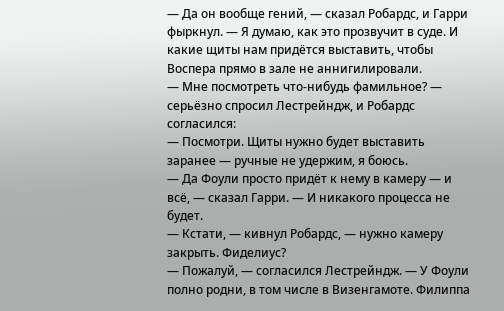— Да он вообще гений, — сказал Робардс, и Гарри фыркнул. — Я думаю, как это прозвучит в суде. И какие щиты нам придётся выставить, чтобы Воспера прямо в зале не аннигилировали.
— Мне посмотреть что-нибудь фамильное? — серьёзно спросил Лестрейндж, и Робардс согласился:
— Посмотри. Щиты нужно будет выставить заранее — ручные не удержим, я боюсь.
— Да Фоули просто придёт к нему в камеру — и всё, — сказал Гарри. — И никакого процесса не будет.
— Кстати, — кивнул Робардс, — нужно камеру закрыть. Фиделиус?
— Пожалуй, — согласился Лестрейндж. — У Фоули полно родни, в том числе в Визенгамоте. Филиппа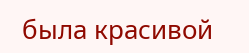была красивой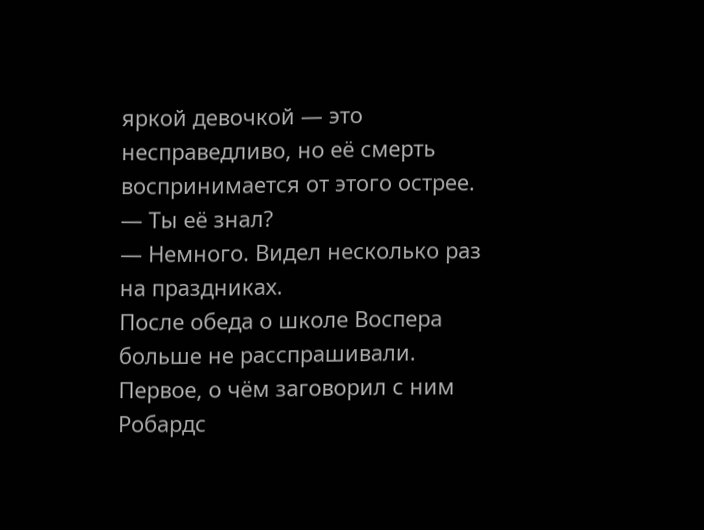яркой девочкой — это несправедливо, но её смерть воспринимается от этого острее.
— Ты её знал?
— Немного. Видел несколько раз на праздниках.
После обеда о школе Воспера больше не расспрашивали. Первое, о чём заговорил с ним Робардс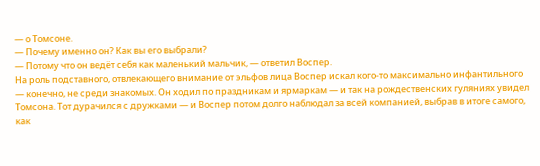— о Томсоне.
— Почему именно он? Как вы его выбрали?
— Потому что он ведёт себя как маленький мальчик, — ответил Воспер.
На роль подставного, отвлекающего внимание от эльфов лица Воспер искал кого-то максимально инфантильного — конечно, не среди знакомых. Он ходил по праздникам и ярмаркам — и так на рождественских гуляниях увидел Томсона. Тот дурачился с дружками — и Воспер потом долго наблюдал за всей компанией, выбрав в итоге самого, как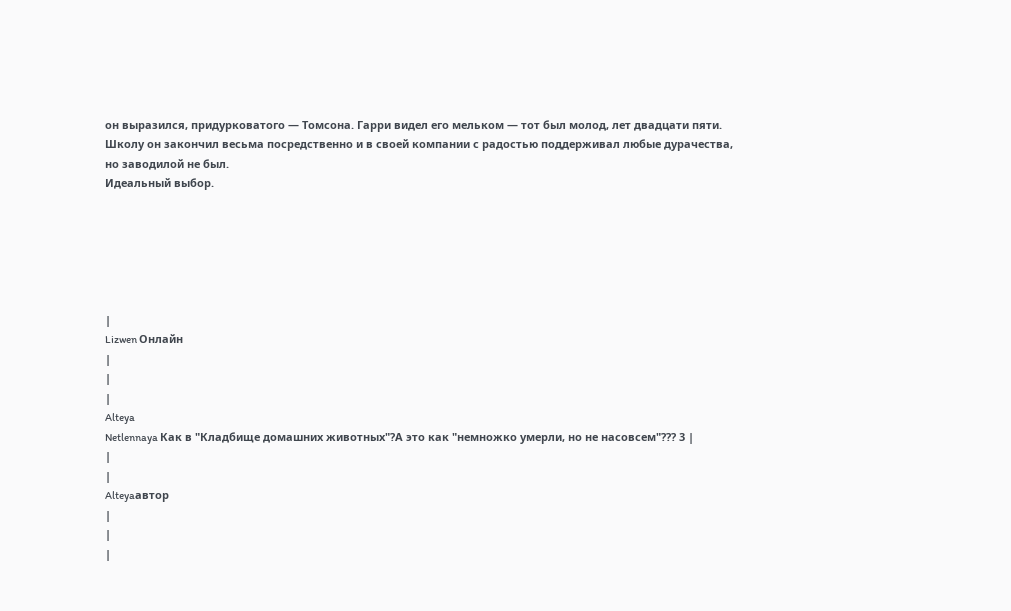он выразился, придурковатого — Томсона. Гарри видел его мельком — тот был молод, лет двадцати пяти. Школу он закончил весьма посредственно и в своей компании с радостью поддерживал любые дурачества, но заводилой не был.
Идеальный выбор.






|
Lizwen Онлайн
|
|
|
Alteya
Netlennaya Как в "Кладбище домашних животных"?А это как "немножко умерли, но не насовсем"??? 3 |
|
|
Alteyaавтор
|
|
|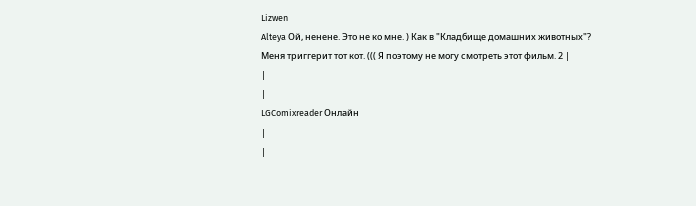Lizwen
Alteya Ой, ненене. Это не ко мне. ) Как в "Кладбище домашних животных"? Меня триггерит тот кот. ((( Я поэтому не могу смотреть этот фильм. 2 |
|
|
LGComixreader Онлайн
|
|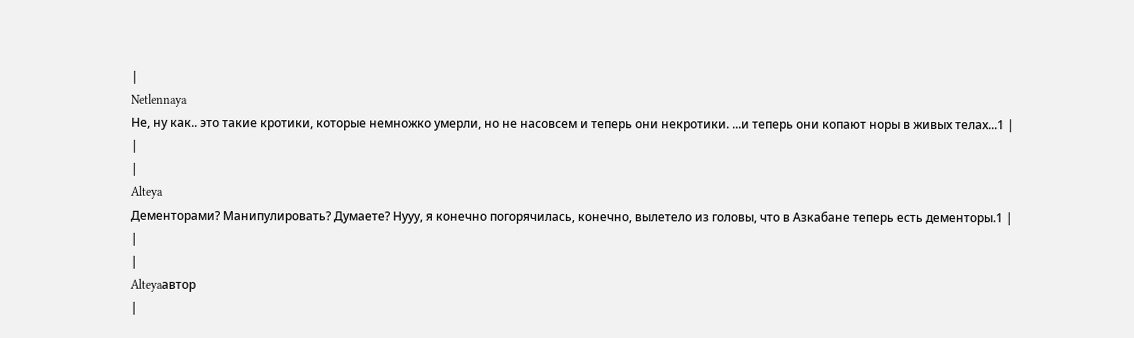|
Netlennaya
Не, ну как.. это такие кротики, которые немножко умерли, но не насовсем и теперь они некротики. ...и теперь они копают норы в живых телах...1 |
|
|
Alteya
Дементорами? Манипулировать? Думаете? Нууу, я конечно погорячилась, конечно, вылетело из головы, что в Азкабане теперь есть дементоры.1 |
|
|
Alteyaавтор
|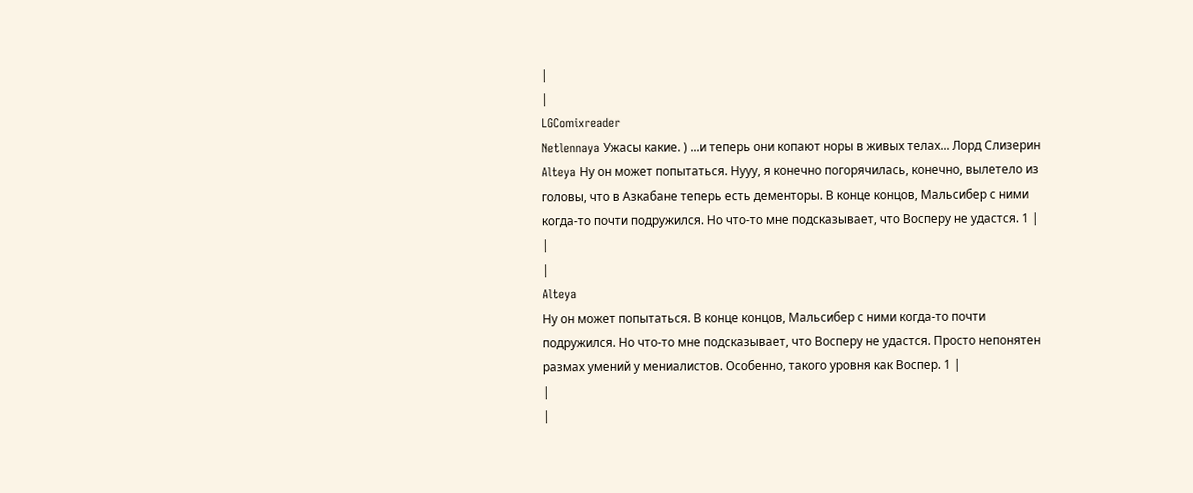|
|
LGComixreader
Netlennaya Ужасы какие. ) ...и теперь они копают норы в живых телах... Лорд Слизерин Alteya Ну он может попытаться. Нууу, я конечно погорячилась, конечно, вылетело из головы, что в Азкабане теперь есть дементоры. В конце концов, Мальсибер с ними когда-то почти подружился. Но что-то мне подсказывает, что Восперу не удастся. 1 |
|
|
Alteya
Ну он может попытаться. В конце концов, Мальсибер с ними когда-то почти подружился. Но что-то мне подсказывает, что Восперу не удастся. Просто непонятен размах умений у мениалистов. Особенно, такого уровня как Воспер. 1 |
|
|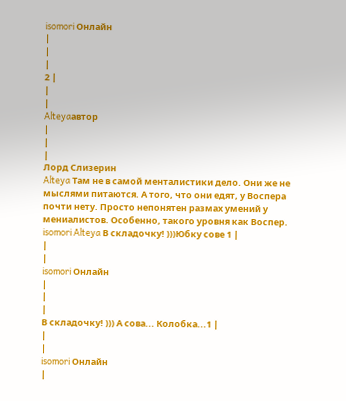isomori Онлайн
|
|
|
2 |
|
|
Alteyaавтор
|
|
|
Лорд Слизерин
Alteya Там не в самой менталистики дело. Они же не мыслями питаются. А того, что они едят, у Воспера почти нету. Просто непонятен размах умений у мениалистов. Особенно, такого уровня как Воспер. isomori Alteya В складочку! )))Юбку сове 1 |
|
|
isomori Онлайн
|
|
|
В складочку! ))) А сова... Колобка...1 |
|
|
isomori Онлайн
|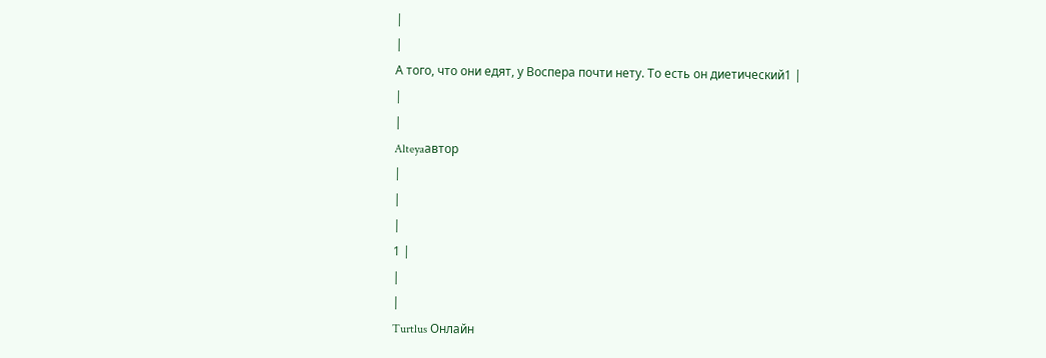|
|
А того, что они едят, у Воспера почти нету. То есть он диетический1 |
|
|
Alteyaавтор
|
|
|
1 |
|
|
Turtlus Онлайн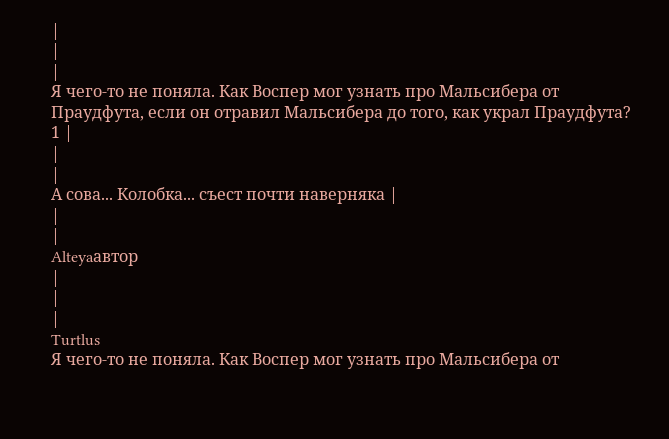|
|
|
Я чего-то не поняла. Как Воспер мог узнать про Мальсибера от Праудфута, если он отравил Мальсибера до того, как украл Праудфута?
1 |
|
|
А сова... Колобка... съест почти наверняка |
|
|
Alteyaавтор
|
|
|
Turtlus
Я чего-то не поняла. Как Воспер мог узнать про Мальсибера от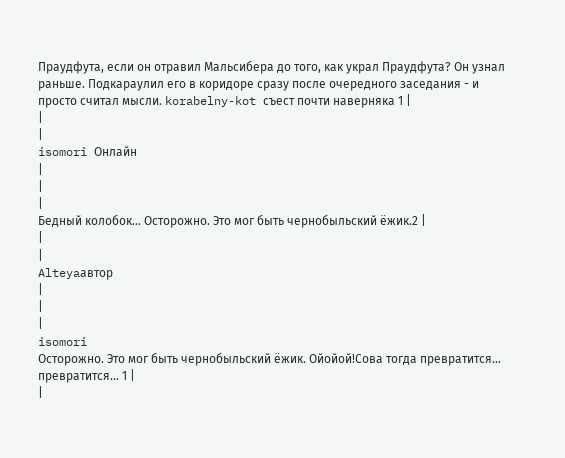Праудфута, если он отравил Мальсибера до того, как украл Праудфута? Он узнал раньше. Подкараулил его в коридоре сразу после очередного заседания - и просто считал мысли. korabelny-kot съест почти наверняка 1 |
|
|
isomori Онлайн
|
|
|
Бедный колобок... Осторожно. Это мог быть чернобыльский ёжик.2 |
|
|
Alteyaавтор
|
|
|
isomori
Осторожно. Это мог быть чернобыльский ёжик. Ойойой!Сова тогда превратится... превратится... 1 |
|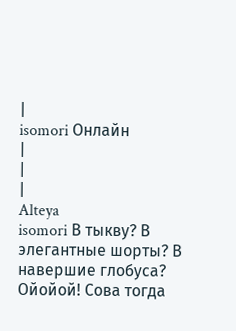|
isomori Онлайн
|
|
|
Alteya
isomori В тыкву? В элегантные шорты? В навершие глобуса? Ойойой! Сова тогда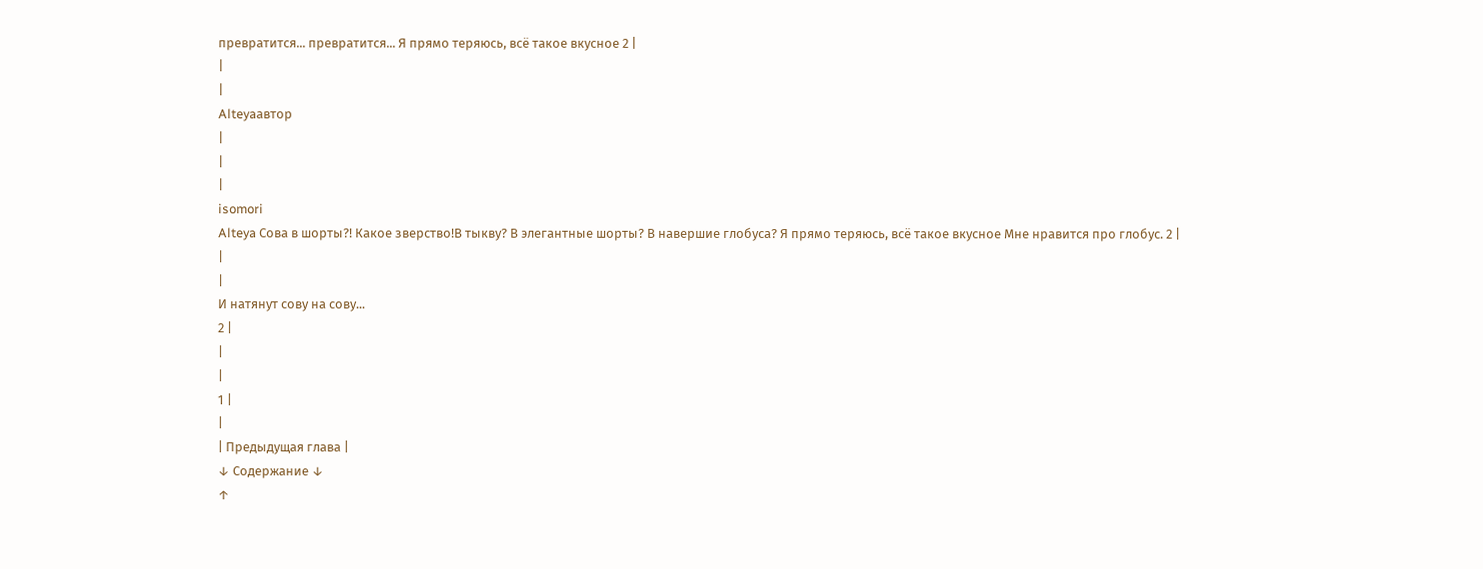превратится... превратится... Я прямо теряюсь, всё такое вкусное 2 |
|
|
Alteyaавтор
|
|
|
isomori
Alteya Сова в шорты?! Какое зверство!В тыкву? В элегантные шорты? В навершие глобуса? Я прямо теряюсь, всё такое вкусное Мне нравится про глобус. 2 |
|
|
И натянут сову на сову...
2 |
|
|
1 |
|
| Предыдущая глава |
↓ Содержание ↓
↑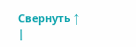Свернуть ↑
|